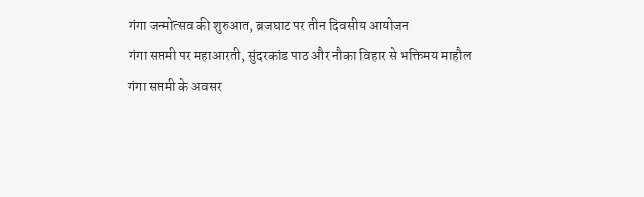गंगा जन्मोत्सव की शुरुआत, ब्रजघाट पर तीन दिवसीय आयोजन
गंगा सप्तमी पर महाआरती, सुंदरकांड पाठ और नौका विहार से भक्तिमय माहौल
गंगा सप्तमी के अवसर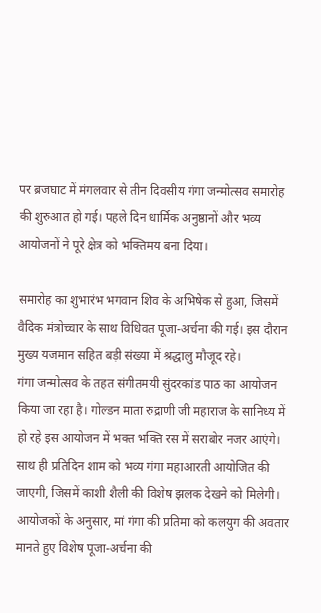पर ब्रजघाट में मंगलवार से तीन दिवसीय गंगा जन्मोत्सव समारोह की शुरुआत हो गई। पहले दिन धार्मिक अनुष्ठानों और भव्य आयोजनों ने पूरे क्षेत्र को भक्तिमय बना दिया।

समारोह का शुभारंभ भगवान शिव के अभिषेक से हुआ, जिसमें वैदिक मंत्रोच्चार के साथ विधिवत पूजा-अर्चना की गई। इस दौरान मुख्य यजमान सहित बड़ी संख्या में श्रद्धालु मौजूद रहे।
गंगा जन्मोत्सव के तहत संगीतमयी सुंदरकांड पाठ का आयोजन किया जा रहा है। गोल्डन माता रुद्राणी जी महाराज के सानिध्य में हो रहे इस आयोजन में भक्त भक्ति रस में सराबोर नजर आएंगे। साथ ही प्रतिदिन शाम को भव्य गंगा महाआरती आयोजित की जाएगी, जिसमें काशी शैली की विशेष झलक देखने को मिलेगी।
आयोजकों के अनुसार, मां गंगा की प्रतिमा को कलयुग की अवतार मानते हुए विशेष पूजा-अर्चना की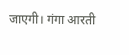जाएगी। गंगा आरती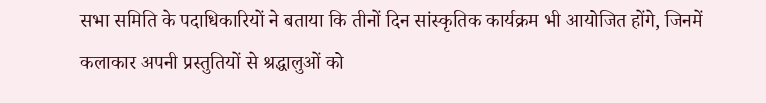सभा समिति के पदाधिकारियों ने बताया कि तीनों दिन सांस्कृतिक कार्यक्रम भी आयोजित होंगे, जिनमें कलाकार अपनी प्रस्तुतियों से श्रद्धालुओं को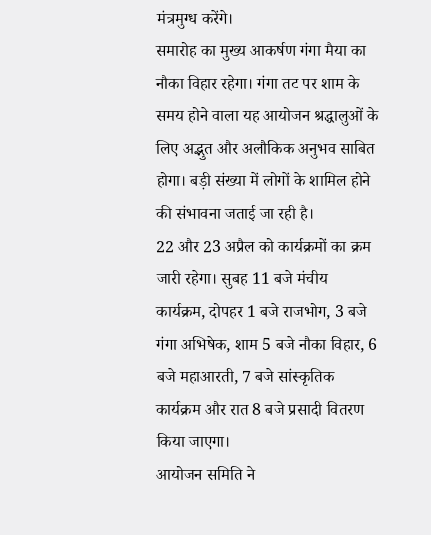मंत्रमुग्ध करेंगे।
समारोह का मुख्य आकर्षण गंगा मैया का नौका विहार रहेगा। गंगा तट पर शाम के समय होने वाला यह आयोजन श्रद्धालुओं के लिए अद्भुत और अलौकिक अनुभव साबित होगा। बड़ी संख्या में लोगों के शामिल होने की संभावना जताई जा रही है।
22 और 23 अप्रैल को कार्यक्रमों का क्रम जारी रहेगा। सुबह 11 बजे मंचीय कार्यक्रम, दोपहर 1 बजे राजभोग, 3 बजे गंगा अभिषेक, शाम 5 बजे नौका विहार, 6 बजे महाआरती, 7 बजे सांस्कृतिक कार्यक्रम और रात 8 बजे प्रसादी वितरण किया जाएगा।
आयोजन समिति ने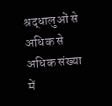श्रद्धालुओं से अधिक से अधिक संख्या में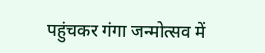पहुंचकर गंगा जन्मोत्सव में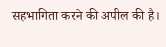सहभागिता करने की अपील की है।